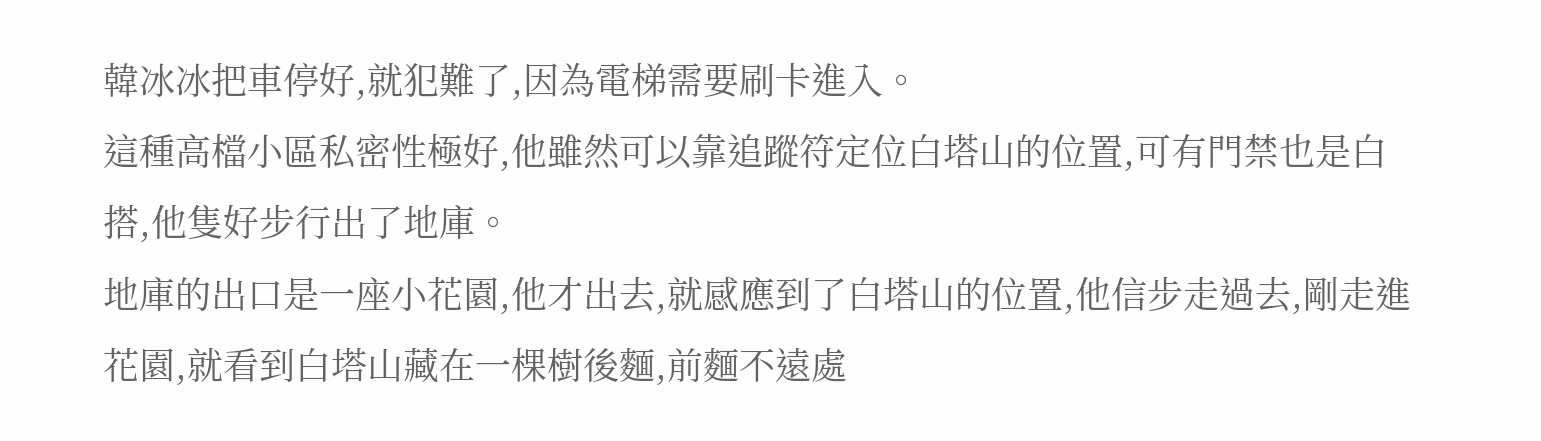韓冰冰把車停好,就犯難了,因為電梯需要刷卡進入。
這種高檔小區私密性極好,他雖然可以靠追蹤符定位白塔山的位置,可有門禁也是白搭,他隻好步行出了地庫。
地庫的出口是一座小花園,他才出去,就感應到了白塔山的位置,他信步走過去,剛走進花園,就看到白塔山藏在一棵樹後麵,前麵不遠處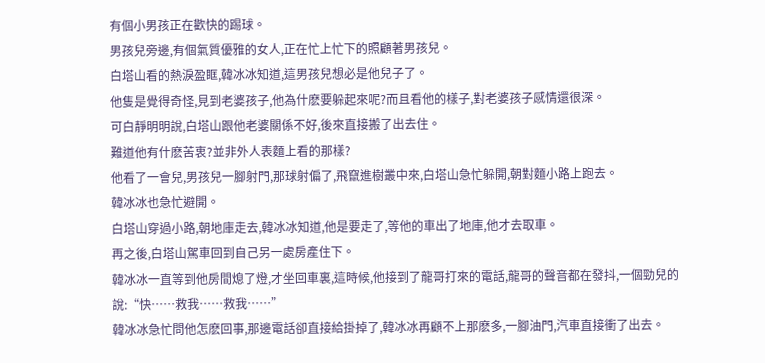有個小男孩正在歡快的踢球。
男孩兒旁邊,有個氣質優雅的女人,正在忙上忙下的照顧著男孩兒。
白塔山看的熱淚盈眶,韓冰冰知道,這男孩兒想必是他兒子了。
他隻是覺得奇怪,見到老婆孩子,他為什麽要躲起來呢?而且看他的樣子,對老婆孩子感情還很深。
可白靜明明說,白塔山跟他老婆關係不好,後來直接搬了出去住。
難道他有什麽苦衷?並非外人表麵上看的那樣?
他看了一會兒,男孩兒一腳射門,那球射偏了,飛竄進樹叢中來,白塔山急忙躲開,朝對麵小路上跑去。
韓冰冰也急忙避開。
白塔山穿過小路,朝地庫走去,韓冰冰知道,他是要走了,等他的車出了地庫,他才去取車。
再之後,白塔山駕車回到自己另一處房產住下。
韓冰冰一直等到他房間熄了燈,才坐回車裏,這時候,他接到了龍哥打來的電話,龍哥的聲音都在發抖,一個勁兒的說:“快……救我……救我……”
韓冰冰急忙問他怎麽回事,那邊電話卻直接給掛掉了,韓冰冰再顧不上那麽多,一腳油門,汽車直接衝了出去。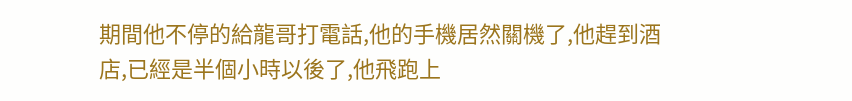期間他不停的給龍哥打電話,他的手機居然關機了,他趕到酒店,已經是半個小時以後了,他飛跑上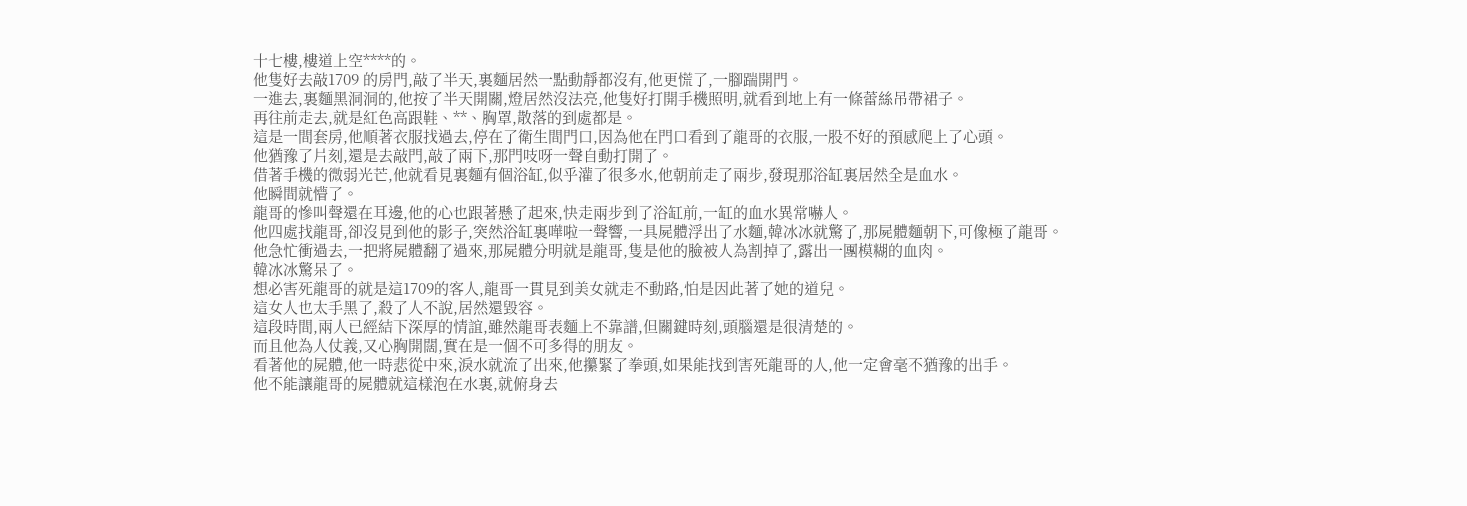十七樓,樓道上空****的。
他隻好去敲1709 的房門,敲了半天,裏麵居然一點動靜都沒有,他更慌了,一腳踹開門。
一進去,裏麵黑洞洞的,他按了半天開關,燈居然沒法亮,他隻好打開手機照明,就看到地上有一條蕾絲吊帶裙子。
再往前走去,就是紅色高跟鞋、**、胸罩,散落的到處都是。
這是一間套房,他順著衣服找過去,停在了衛生間門口,因為他在門口看到了龍哥的衣服,一股不好的預感爬上了心頭。
他猶豫了片刻,還是去敲門,敲了兩下,那門吱呀一聲自動打開了。
借著手機的微弱光芒,他就看見裏麵有個浴缸,似乎灌了很多水,他朝前走了兩步,發現那浴缸裏居然全是血水。
他瞬間就懵了。
龍哥的慘叫聲還在耳邊,他的心也跟著懸了起來,快走兩步到了浴缸前,一缸的血水異常嚇人。
他四處找龍哥,卻沒見到他的影子,突然浴缸裏嘩啦一聲響,一具屍體浮出了水麵,韓冰冰就驚了,那屍體麵朝下,可像極了龍哥。
他急忙衝過去,一把將屍體翻了過來,那屍體分明就是龍哥,隻是他的臉被人為割掉了,露出一團模糊的血肉。
韓冰冰驚呆了。
想必害死龍哥的就是這1709的客人,龍哥一貫見到美女就走不動路,怕是因此著了她的道兒。
這女人也太手黑了,殺了人不說,居然還毀容。
這段時間,兩人已經結下深厚的情誼,雖然龍哥表麵上不靠譜,但關鍵時刻,頭腦還是很清楚的。
而且他為人仗義,又心胸開闊,實在是一個不可多得的朋友。
看著他的屍體,他一時悲從中來,淚水就流了出來,他攥緊了拳頭,如果能找到害死龍哥的人,他一定會毫不猶豫的出手。
他不能讓龍哥的屍體就這樣泡在水裏,就俯身去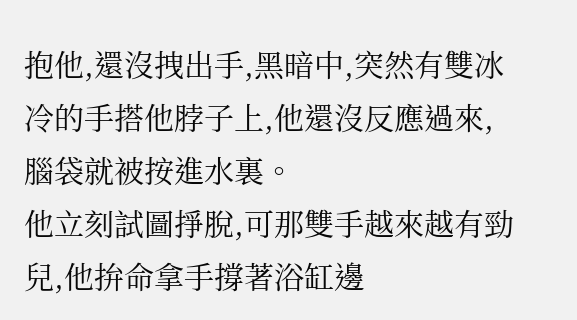抱他,還沒拽出手,黑暗中,突然有雙冰冷的手搭他脖子上,他還沒反應過來,腦袋就被按進水裏。
他立刻試圖掙脫,可那雙手越來越有勁兒,他拚命拿手撐著浴缸邊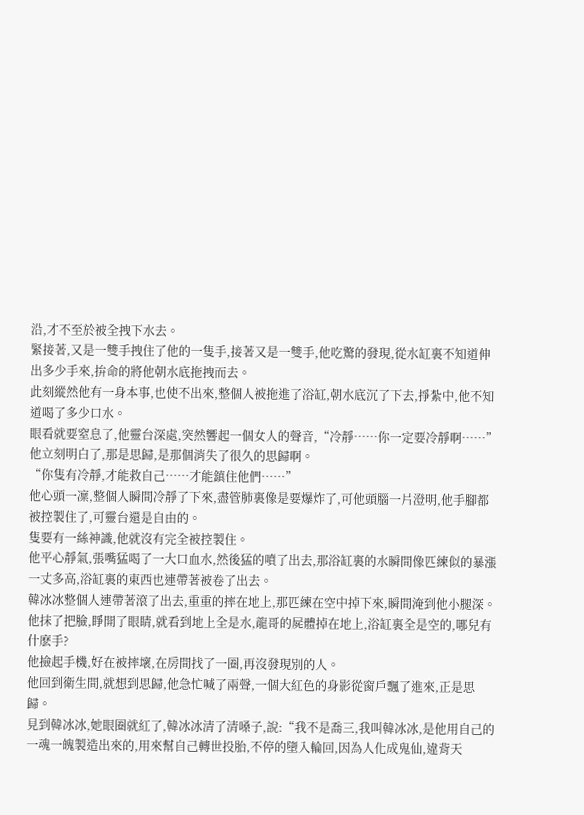沿,才不至於被全拽下水去。
緊接著,又是一雙手拽住了他的一隻手,接著又是一雙手,他吃驚的發現,從水缸裏不知道伸出多少手來,拚命的將他朝水底拖拽而去。
此刻縱然他有一身本事,也使不出來,整個人被拖進了浴缸,朝水底沉了下去,掙紮中,他不知道喝了多少口水。
眼看就要窒息了,他靈台深處,突然響起一個女人的聲音,“冷靜……你一定要冷靜啊……”
他立刻明白了,那是思歸,是那個消失了很久的思歸啊。
“你隻有冷靜,才能救自己……才能鎮住他們……”
他心頭一凜,整個人瞬間冷靜了下來,盡管肺裏像是要爆炸了,可他頭腦一片澄明,他手腳都被控製住了,可靈台還是自由的。
隻要有一絲神識,他就沒有完全被控製住。
他平心靜氣,張嘴猛喝了一大口血水,然後猛的噴了出去,那浴缸裏的水瞬間像匹練似的暴漲一丈多高,浴缸裏的東西也連帶著被卷了出去。
韓冰冰整個人連帶著滾了出去,重重的摔在地上,那匹練在空中掉下來,瞬間淹到他小腿深。
他抹了把臉,睜開了眼睛,就看到地上全是水,龍哥的屍體掉在地上,浴缸裏全是空的,哪兒有什麽手?
他撿起手機,好在被摔壞,在房間找了一圈,再沒發現別的人。
他回到衛生間,就想到思歸,他急忙喊了兩聲,一個大紅色的身影從窗戶飄了進來,正是思歸。
見到韓冰冰,她眼圈就紅了,韓冰冰清了清嗓子,說:“我不是喬三,我叫韓冰冰,是他用自己的一魂一魄製造出來的,用來幫自己轉世投胎,不停的墮入輪回,因為人化成鬼仙,違背天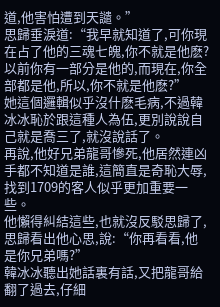道,他害怕遭到天譴。”
思歸垂淚道:“我早就知道了,可你現在占了他的三魂七魄,你不就是他麽?以前你有一部分是他的,而現在,你全部都是他,所以,你不就是他麽?”
她這個邏輯似乎沒什麽毛病,不過韓冰冰恥於跟這種人為伍,更別說說自己就是喬三了,就沒說話了。
再說,他好兄弟龍哥慘死,他居然連凶手都不知道是誰,這簡直是奇恥大辱,找到1709的客人似乎更加重要一些。
他懶得糾結這些,也就沒反駁思歸了,思歸看出他心思,說:“你再看看,他是你兄弟嗎?”
韓冰冰聽出她話裏有話,又把龍哥給翻了過去,仔細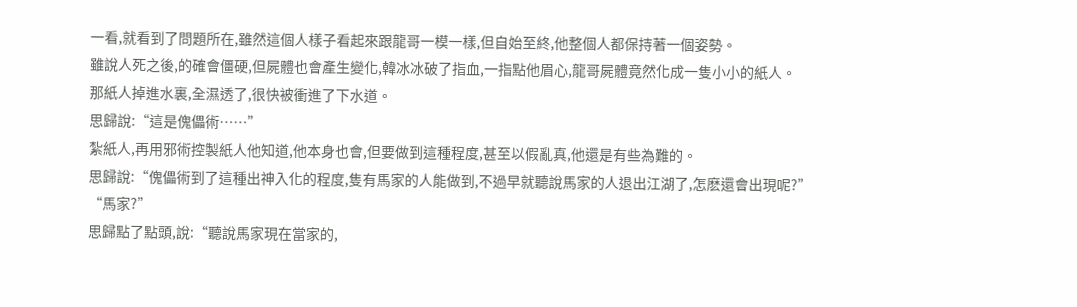一看,就看到了問題所在,雖然這個人樣子看起來跟龍哥一模一樣,但自始至終,他整個人都保持著一個姿勢。
雖說人死之後,的確會僵硬,但屍體也會產生變化,韓冰冰破了指血,一指點他眉心,龍哥屍體竟然化成一隻小小的紙人。
那紙人掉進水裏,全濕透了,很快被衝進了下水道。
思歸說:“這是傀儡術……”
紮紙人,再用邪術控製紙人他知道,他本身也會,但要做到這種程度,甚至以假亂真,他還是有些為難的。
思歸說:“傀儡術到了這種出神入化的程度,隻有馬家的人能做到,不過早就聽說馬家的人退出江湖了,怎麽還會出現呢?”
“馬家?”
思歸點了點頭,說:“聽說馬家現在當家的,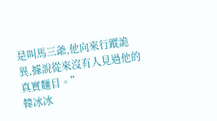是叫馬三爺,他向來行蹤詭異,據說從來沒有人見過他的真實麵目。”
韓冰冰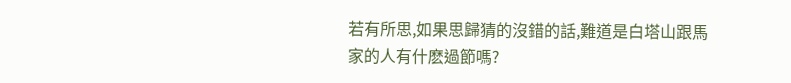若有所思,如果思歸猜的沒錯的話,難道是白塔山跟馬家的人有什麽過節嗎?